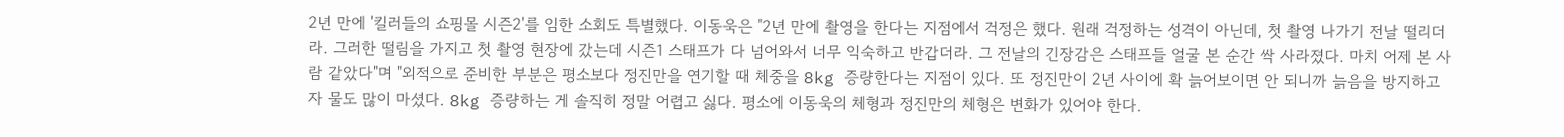2년 만에 '킬러들의 쇼핑몰 시즌2'를 임한 소회도 특별했다. 이동욱은 "2년 만에 촬영을 한다는 지점에서 걱정은 했다. 원래 걱정하는 성격이 아닌데, 첫 촬영 나가기 전날 떨리더라. 그러한 떨림을 가지고 첫 촬영 현장에 갔는데 시즌1 스태프가 다 넘어와서 너무 익숙하고 반갑더라. 그 전날의 긴장감은 스태프들 얼굴 본 순간 싹 사라졌다. 마치 어제 본 사람 같았다"며 "외적으로 준비한 부분은 평소보다 정진만을 연기할 때 체중을 8kg 증량한다는 지점이 있다. 또 정진만이 2년 사이에 확 늙어보이면 안 되니까 늙음을 방지하고자 물도 많이 마셨다. 8kg 증량하는 게 솔직히 정말 어렵고 싫다. 평소에 이동욱의 체형과 정진만의 체형은 변화가 있어야 한다.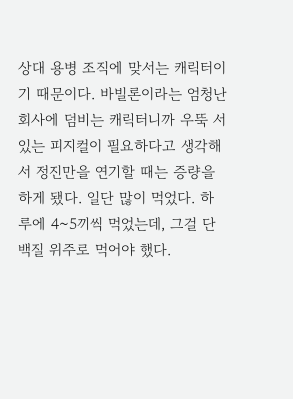상대 용병 조직에 맞서는 캐릭터이기 때문이다. 바빌론이라는 엄청난 회사에 덤비는 캐릭터니까 우뚝 서 있는 피지컬이 필요하다고 생각해서 정진만을 연기할 때는 증량을 하게 됐다. 일단 많이 먹었다. 하루에 4~5끼씩 먹었는데, 그걸 단백질 위주로 먹어야 했다.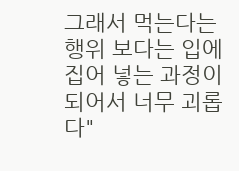그래서 먹는다는 행위 보다는 입에 집어 넣는 과정이 되어서 너무 괴롭다"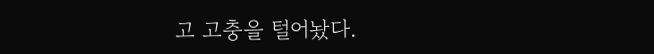고 고충을 털어놨다.